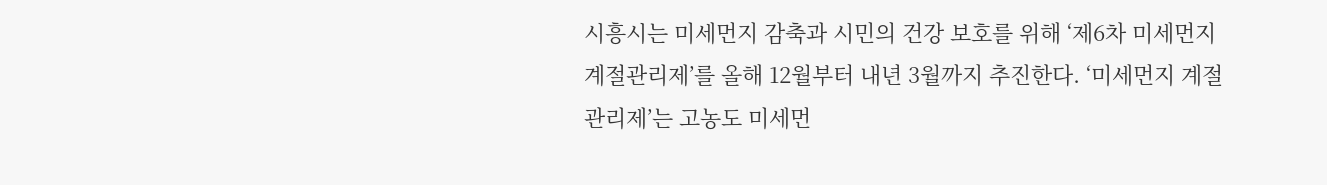시흥시는 미세먼지 감축과 시민의 건강 보호를 위해 ‘제6차 미세먼지 계절관리제’를 올해 12월부터 내년 3월까지 추진한다. ‘미세먼지 계절관리제’는 고농도 미세먼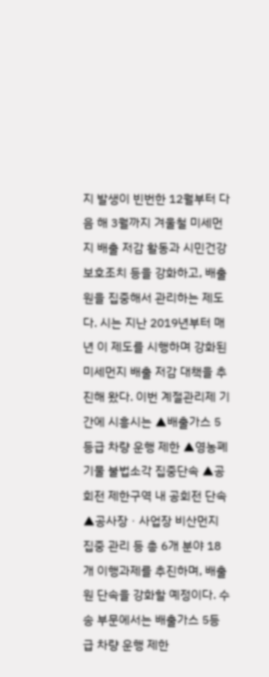지 발생이 빈번한 12월부터 다음 해 3월까지 겨울철 미세먼지 배출 저감 활동과 시민건강 보호조치 등을 강화하고, 배출원을 집중해서 관리하는 제도다. 시는 지난 2019년부터 매년 이 제도를 시행하며 강화된 미세먼지 배출 저감 대책을 추진해 왔다. 이번 계절관리제 기간에 시흥시는 ▲배출가스 5등급 차량 운행 제한 ▲영농폐기물 불법소각 집중단속 ▲공회전 제한구역 내 공회전 단속 ▲공사장ㆍ사업장 비산먼지 집중 관리 등 총 6개 분야 18개 이행과제를 추진하며, 배출원 단속을 강화할 예정이다. 수송 부문에서는 배출가스 5등급 차량 운행 제한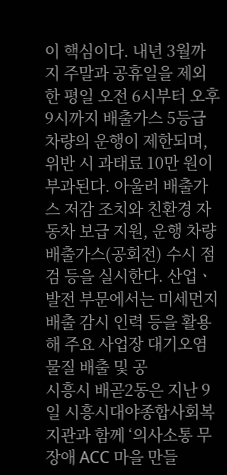이 핵심이다. 내년 3월까지 주말과 공휴일을 제외한 평일 오전 6시부터 오후 9시까지 배출가스 5등급 차량의 운행이 제한되며, 위반 시 과태료 10만 원이 부과된다. 아울러 배출가스 저감 조치와 친환경 자동차 보급 지원, 운행 차량 배출가스(공회전) 수시 점검 등을 실시한다. 산업ㆍ발전 부문에서는 미세먼지 배출 감시 인력 등을 활용해 주요 사업장 대기오염물질 배출 및 공
시흥시 배곧2동은 지난 9일 시흥시대야종합사회복지관과 함께 ‘의사소통 무장애 ACC 마을 만들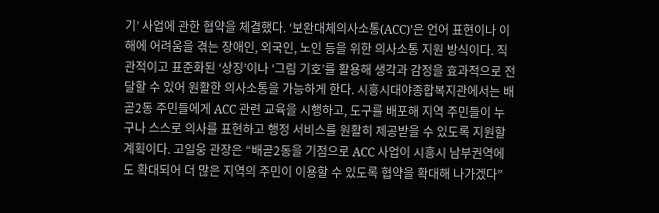기’ 사업에 관한 협약을 체결했다. ‘보완대체의사소통(ACC)’은 언어 표현이나 이해에 어려움을 겪는 장애인, 외국인, 노인 등을 위한 의사소통 지원 방식이다. 직관적이고 표준화된 ‘상징’이나 ‘그림 기호’를 활용해 생각과 감정을 효과적으로 전달할 수 있어 원활한 의사소통을 가능하게 한다. 시흥시대야종합복지관에서는 배곧2동 주민들에게 ACC 관련 교육을 시행하고, 도구를 배포해 지역 주민들이 누구나 스스로 의사를 표현하고 행정 서비스를 원활히 제공받을 수 있도록 지원할 계획이다. 고일웅 관장은 “배곧2동을 기점으로 ACC 사업이 시흥시 남부권역에도 확대되어 더 많은 지역의 주민이 이용할 수 있도록 협약을 확대해 나가겠다”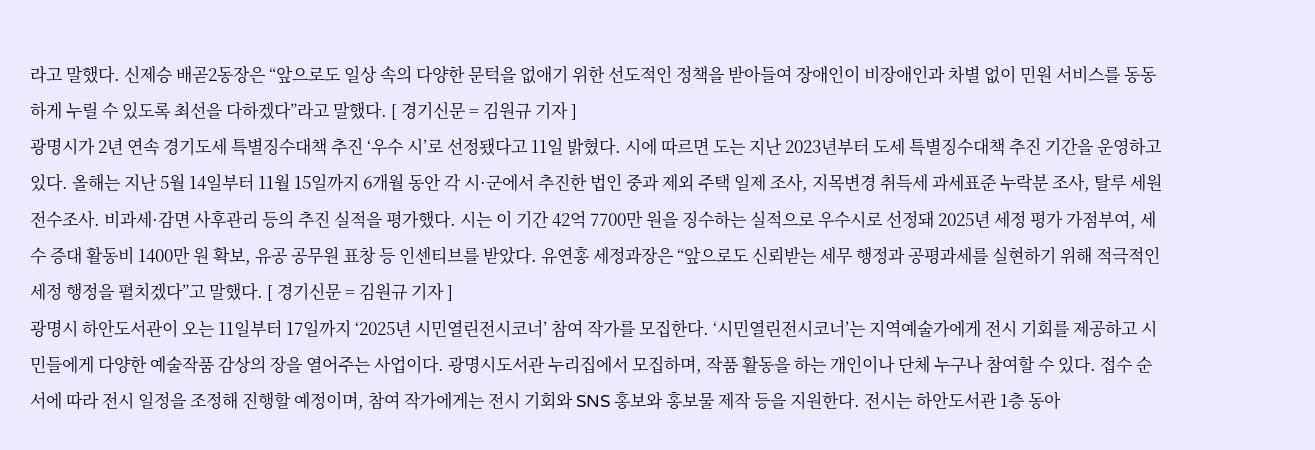라고 말했다. 신제승 배곧2동장은 “앞으로도 일상 속의 다양한 문턱을 없애기 위한 선도적인 정책을 받아들여 장애인이 비장애인과 차별 없이 민원 서비스를 동동하게 누릴 수 있도록 최선을 다하겠다”라고 말했다. [ 경기신문 = 김원규 기자 ]
광명시가 2년 연속 경기도세 특별징수대책 추진 ‘우수 시’로 선정됐다고 11일 밝혔다. 시에 따르면 도는 지난 2023년부터 도세 특별징수대책 추진 기간을 운영하고 있다. 올해는 지난 5월 14일부터 11월 15일까지 6개월 동안 각 시·군에서 추진한 법인 중과 제외 주택 일제 조사, 지목변경 취득세 과세표준 누락분 조사, 탈루 세원 전수조사. 비과세·감면 사후관리 등의 추진 실적을 평가했다. 시는 이 기간 42억 7700만 원을 징수하는 실적으로 우수시로 선정돼 2025년 세정 평가 가점부여, 세수 증대 활동비 1400만 원 확보, 유공 공무원 표창 등 인센티브를 받았다. 유연홍 세정과장은 “앞으로도 신뢰받는 세무 행정과 공평과세를 실현하기 위해 적극적인 세정 행정을 펼치겠다”고 말했다. [ 경기신문 = 김원규 기자 ]
광명시 하안도서관이 오는 11일부터 17일까지 ‘2025년 시민열린전시코너’ 참여 작가를 모집한다. ‘시민열린전시코너’는 지역예술가에게 전시 기회를 제공하고 시민들에게 다양한 예술작품 감상의 장을 열어주는 사업이다. 광명시도서관 누리집에서 모집하며, 작품 활동을 하는 개인이나 단체 누구나 참여할 수 있다. 접수 순서에 따라 전시 일정을 조정해 진행할 예정이며, 참여 작가에게는 전시 기회와 SNS 홍보와 홍보물 제작 등을 지원한다. 전시는 하안도서관 1층 동아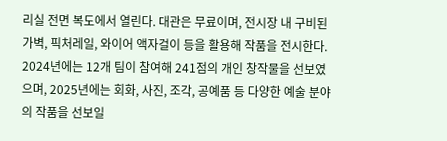리실 전면 복도에서 열린다. 대관은 무료이며, 전시장 내 구비된 가벽, 픽처레일, 와이어 액자걸이 등을 활용해 작품을 전시한다. 2024년에는 12개 팀이 참여해 241점의 개인 창작물을 선보였으며, 2025년에는 회화, 사진, 조각, 공예품 등 다양한 예술 분야의 작품을 선보일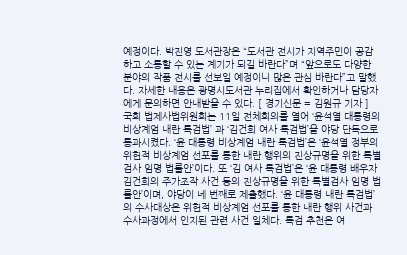예정이다. 박진영 도서관장은 “도서관 전시가 지역주민이 공감하고 소통할 수 있는 계기가 되길 바란다”며 “앞으로도 다양한 분야의 작품 전시를 선보일 예정이니 많은 관심 바란다”고 말했다. 자세한 내용은 광명시도서관 누리집에서 확인하거나 담당자에게 문의하면 안내받을 수 있다. [ 경기신문 = 김원규 기자 ]
국회 법제사법위원회는 11일 전체회의를 열어 ‘윤석열 대통령의 비상계엄 내란 특검법’ 과 ‘김건희 여사 특검법’을 야당 단독으로 통과시켰다. ‘윤 대통령 비상계엄 내란 특검법’은 ‘윤석열 정부의 위헌적 비상계엄 선포를 통한 내란 행위의 진상규명을 위한 특별검사 임명 법률안’이다. 또 ‘김 여사 특검법’은 ‘윤 대통령 배우자 김건희의 주가조작 사건 등의 진상규명을 위한 특별검사 임명 법률안’이며, 야당이 네 번째로 제출했다. ‘윤 대통령 내란 특검법’의 수사대상은 위헌적 비상계엄 선포를 통한 내란 행위 사건과 수사과정에서 인지된 관련 사건 일체다. 특검 추천은 여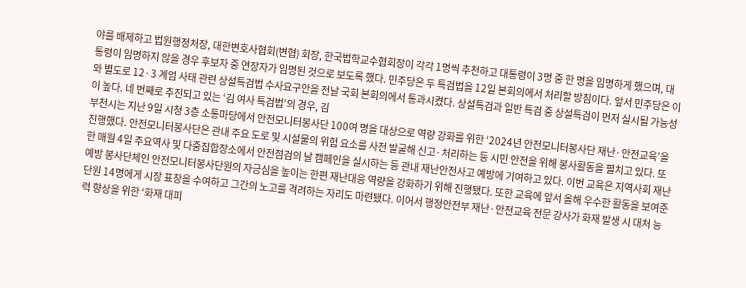야를 배제하고 법원행정처장, 대한변호사협회(변협) 회장, 한국법학교수협회장이 각각 1명씩 추천하고 대통령이 3명 중 한 명을 임명하게 했으며, 대통령이 임명하지 않을 경우 후보자 중 연장자가 임명된 것으로 보도록 했다. 민주당은 두 특검법을 12일 본회의에서 처리할 방침이다. 앞서 민주당은 이와 별도로 12·3 계엄 사태 관련 상설특검법 수사요구안을 전날 국회 본회의에서 통과시켰다. 상설특검과 일반 특검 중 상설특검이 먼저 실시될 가능성이 높다. 네 번째로 추진되고 있는 ‘김 여사 특검법’의 경우, 김
부천시는 지난 9일 시청 3층 소통마당에서 안전모니터봉사단 100여 명을 대상으로 역량 강화를 위한 ‘2024년 안전모니터봉사단 재난·안전교육’을 진행했다. 안전모니터봉사단은 관내 주요 도로 및 시설물의 위험 요소를 사전 발굴해 신고·처리하는 등 시민 안전을 위해 봉사활동을 펼치고 있다. 또한 매월 4일 주요역사 및 다중집합장소에서 안전점검의 날 캠페인을 실시하는 등 관내 재난안전사고 예방에 기여하고 있다. 이번 교육은 지역사회 재난 예방 봉사단체인 안전모니터봉사단원의 자긍심을 높이는 한편 재난대응 역량을 강화하기 위해 진행됐다. 또한 교육에 앞서 올해 우수한 활동을 보여준 단원 14명에게 시장 표창을 수여하고 그간의 노고를 격려하는 자리도 마련됐다. 이어서 행정안전부 재난·안전교육 전문 강사가 화재 발생 시 대처 능력 향상을 위한 ‘화재 대피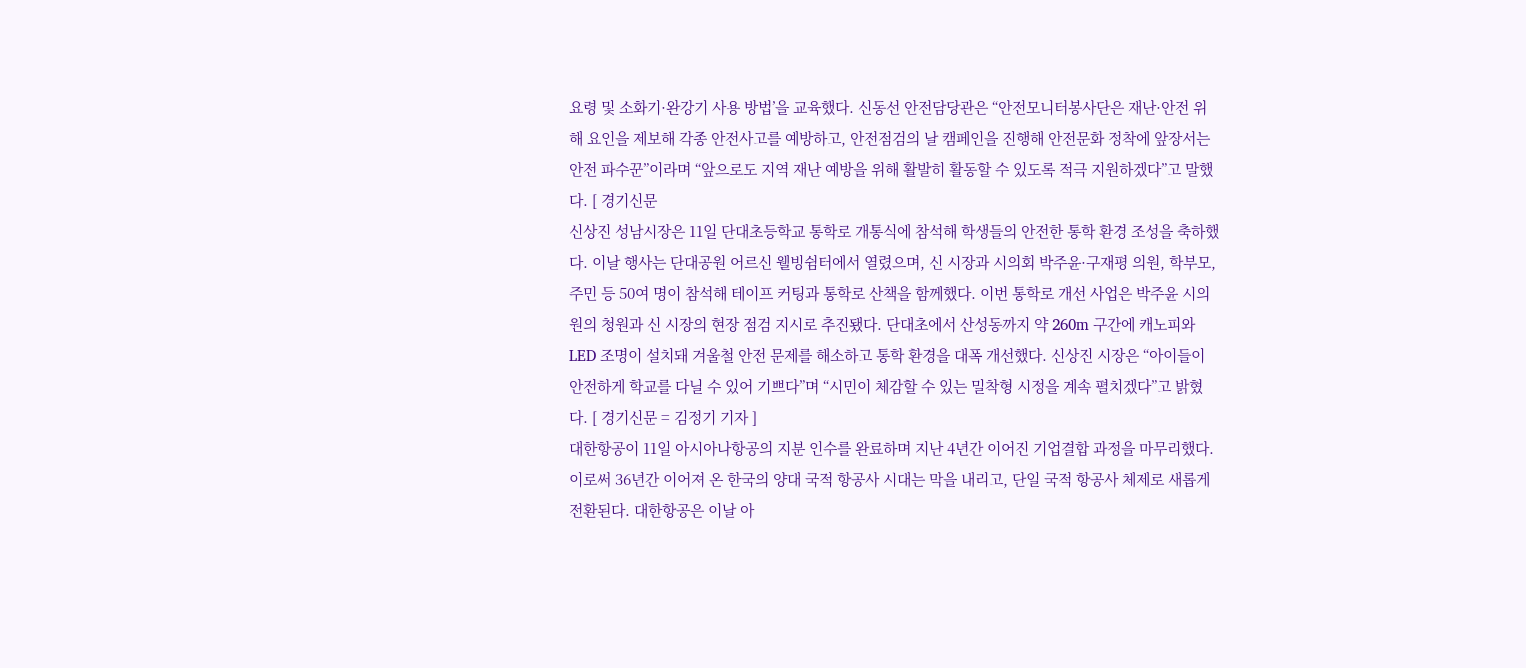요령 및 소화기·완강기 사용 방법’을 교육했다. 신동선 안전담당관은 “안전모니터봉사단은 재난·안전 위해 요인을 제보해 각종 안전사고를 예방하고, 안전점검의 날 캠페인을 진행해 안전문화 정착에 앞장서는 안전 파수꾼”이라며 “앞으로도 지역 재난 예방을 위해 활발히 활동할 수 있도록 적극 지원하겠다”고 말했다. [ 경기신문
신상진 성남시장은 11일 단대초등학교 통학로 개통식에 참석해 학생들의 안전한 통학 환경 조성을 축하했다. 이날 행사는 단대공원 어르신 웰빙쉼터에서 열렸으며, 신 시장과 시의회 박주윤·구재평 의원, 학부모, 주민 등 50여 명이 참석해 테이프 커팅과 통학로 산책을 함께했다. 이번 통학로 개선 사업은 박주윤 시의원의 청원과 신 시장의 현장 점검 지시로 추진됐다. 단대초에서 산성동까지 약 260m 구간에 캐노피와 LED 조명이 설치돼 겨울철 안전 문제를 해소하고 통학 환경을 대폭 개선했다. 신상진 시장은 “아이들이 안전하게 학교를 다닐 수 있어 기쁘다”며 “시민이 체감할 수 있는 밀착형 시정을 계속 펼치겠다”고 밝혔다. [ 경기신문 = 김정기 기자 ]
대한항공이 11일 아시아나항공의 지분 인수를 완료하며 지난 4년간 이어진 기업결합 과정을 마무리했다. 이로써 36년간 이어져 온 한국의 양대 국적 항공사 시대는 막을 내리고, 단일 국적 항공사 체제로 새롭게 전환된다. 대한항공은 이날 아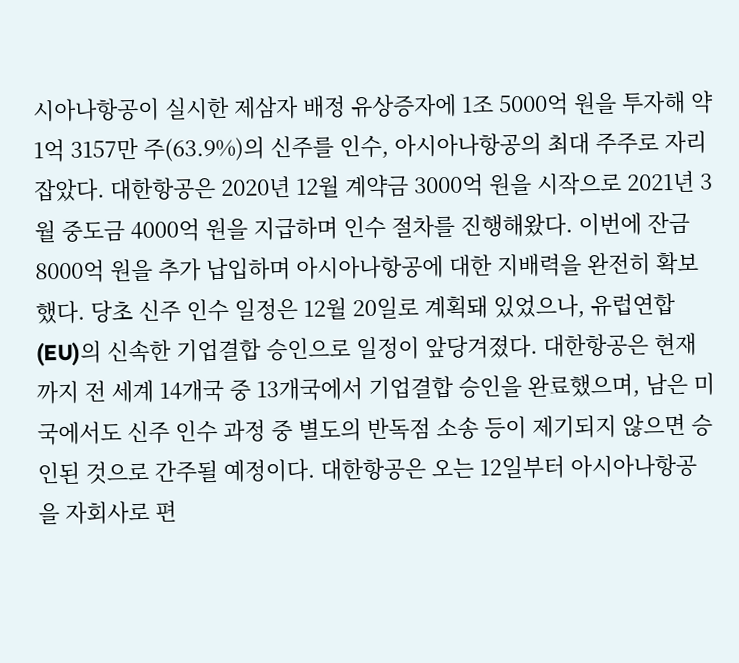시아나항공이 실시한 제삼자 배정 유상증자에 1조 5000억 원을 투자해 약 1억 3157만 주(63.9%)의 신주를 인수, 아시아나항공의 최대 주주로 자리 잡았다. 대한항공은 2020년 12월 계약금 3000억 원을 시작으로 2021년 3월 중도금 4000억 원을 지급하며 인수 절차를 진행해왔다. 이번에 잔금 8000억 원을 추가 납입하며 아시아나항공에 대한 지배력을 완전히 확보했다. 당초 신주 인수 일정은 12월 20일로 계획돼 있었으나, 유럽연합(EU)의 신속한 기업결합 승인으로 일정이 앞당겨졌다. 대한항공은 현재까지 전 세계 14개국 중 13개국에서 기업결합 승인을 완료했으며, 남은 미국에서도 신주 인수 과정 중 별도의 반독점 소송 등이 제기되지 않으면 승인된 것으로 간주될 예정이다. 대한항공은 오는 12일부터 아시아나항공을 자회사로 편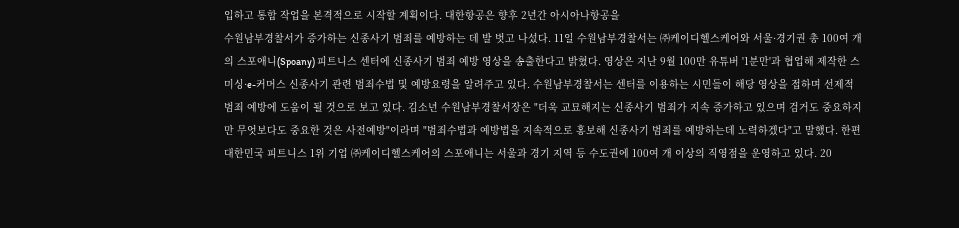입하고 통합 작업을 본격적으로 시작할 계획이다. 대한항공은 향후 2년간 아시아나항공을
수원남부경찰서가 증가하는 신종사기 범죄를 예방하는 데 발 벗고 나섰다. 11일 수원남부경찰서는 ㈜케이디헬스케어와 서울·경기권 총 100여 개의 스포애니(Spoany) 피트니스 센터에 신종사기 범죄 예방 영상을 송출한다고 밝혔다. 영상은 지난 9월 100만 유튜버 '1분만'과 협업해 제작한 스미싱·e-커머스 신종사기 관련 범죄수법 및 예방요령을 알려주고 있다. 수원남부경찰서는 센터를 이용하는 시민들이 해당 영상을 접하며 선제적 범죄 예방에 도움이 될 것으로 보고 있다. 김소년 수원남부경찰서장은 "더욱 교묘해지는 신종사기 범죄가 지속 증가하고 있으며 검거도 중요하지만 무엇보다도 중요한 것은 사전예방"이라며 "범죄수법과 예방법을 지속적으로 홍보해 신종사기 범죄를 예방하는데 노력하겠다"고 말했다. 한편 대한민국 피트니스 1위 기업 ㈜케이디헬스케어의 스포애니는 서울과 경기 지역 등 수도권에 100여 개 이상의 직영점을 운영하고 있다. 20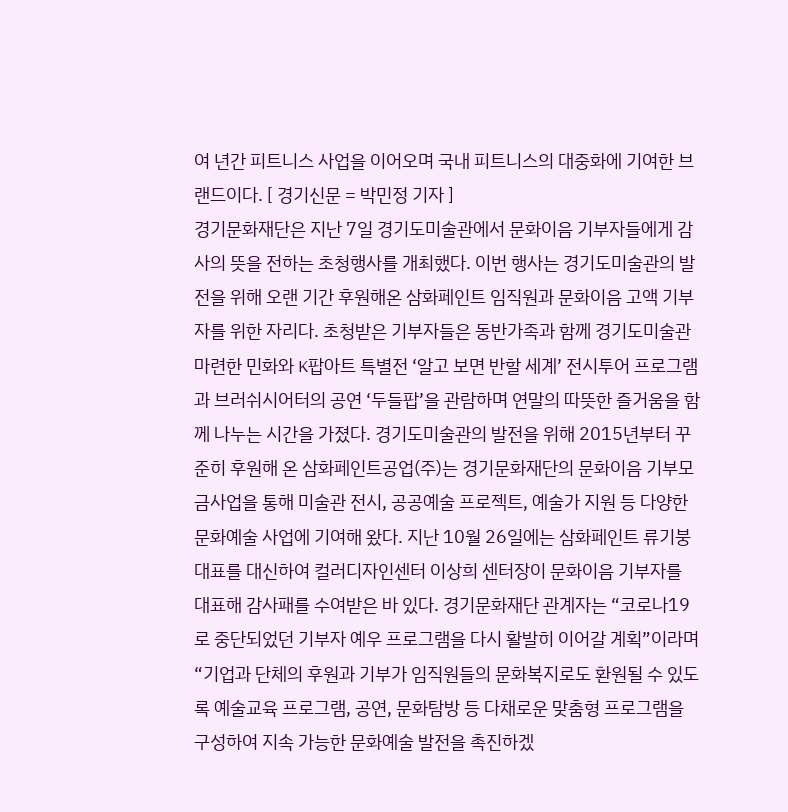여 년간 피트니스 사업을 이어오며 국내 피트니스의 대중화에 기여한 브랜드이다. [ 경기신문 = 박민정 기자 ]
경기문화재단은 지난 7일 경기도미술관에서 문화이음 기부자들에게 감사의 뜻을 전하는 초청행사를 개최했다. 이번 행사는 경기도미술관의 발전을 위해 오랜 기간 후원해온 삼화페인트 임직원과 문화이음 고액 기부자를 위한 자리다. 초청받은 기부자들은 동반가족과 함께 경기도미술관 마련한 민화와 K팝아트 특별전 ‘알고 보면 반할 세계’ 전시투어 프로그램과 브러쉬시어터의 공연 ‘두들팝’을 관람하며 연말의 따뜻한 즐거움을 함께 나누는 시간을 가졌다. 경기도미술관의 발전을 위해 2015년부터 꾸준히 후원해 온 삼화페인트공업(주)는 경기문화재단의 문화이음 기부모금사업을 통해 미술관 전시, 공공예술 프로젝트, 예술가 지원 등 다양한 문화예술 사업에 기여해 왔다. 지난 10월 26일에는 삼화페인트 류기붕 대표를 대신하여 컬러디자인센터 이상희 센터장이 문화이음 기부자를 대표해 감사패를 수여받은 바 있다. 경기문화재단 관계자는 “코로나19로 중단되었던 기부자 예우 프로그램을 다시 활발히 이어갈 계획”이라며 “기업과 단체의 후원과 기부가 임직원들의 문화복지로도 환원될 수 있도록 예술교육 프로그램, 공연, 문화탐방 등 다채로운 맞춤형 프로그램을 구성하여 지속 가능한 문화예술 발전을 촉진하겠